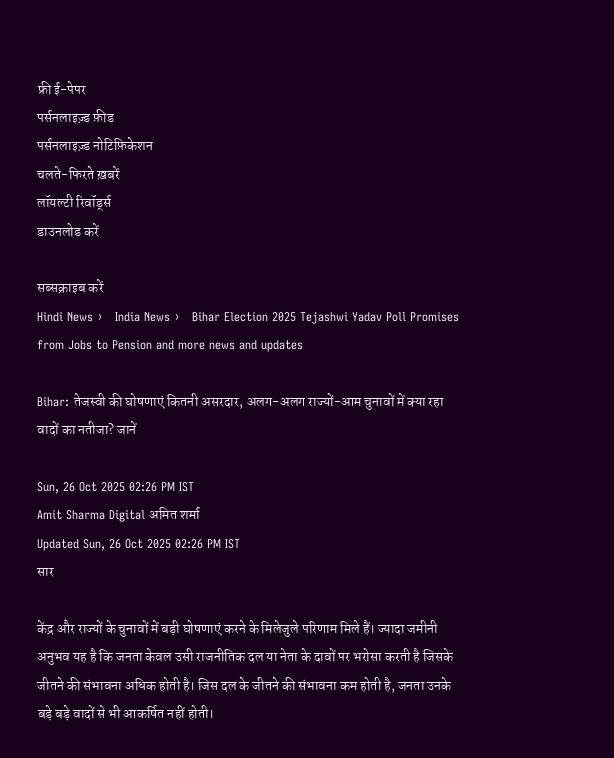फ्री ई-पेपर
पर्सनलाइज़्ड फ़ीड
पर्सनलाइज़्ड नोटिफ़िकेशन
चलते-फिरते ख़बरें
लॉयल्टी रिवॉर्ड्स
डाउनलोड करें

सब्सक्राइब करें
Hindi News ›   India News ›   Bihar Election 2025 Tejashwi Yadav Poll Promises from Jobs to Pension and more news and updates

Bihar: तेजस्वी की घोषणाएं कितनी असरदार, अलग-अलग राज्यों-आम चुनावों में क्या रहा वादों का नतीजा? जानें

Sun, 26 Oct 2025 02:26 PM IST
Amit Sharma Digital अमित शर्मा
Updated Sun, 26 Oct 2025 02:26 PM IST
सार

केंद्र और राज्यों के चुनावों में बड़ी घोषणाएं करने के मिलेजुले परिणाम मिले हैं। ज्यादा जमीनी अनुभव यह है कि जनता केवल उसी राजनीतिक दल या नेता के दावों पर भरोसा करती है जिसके जीतने की संभावना अधिक होती है। जिस दल के जीतने की संभावना कम होती है, जनता उनके बड़े बड़े वादों से भी आकर्षित नहीं होती।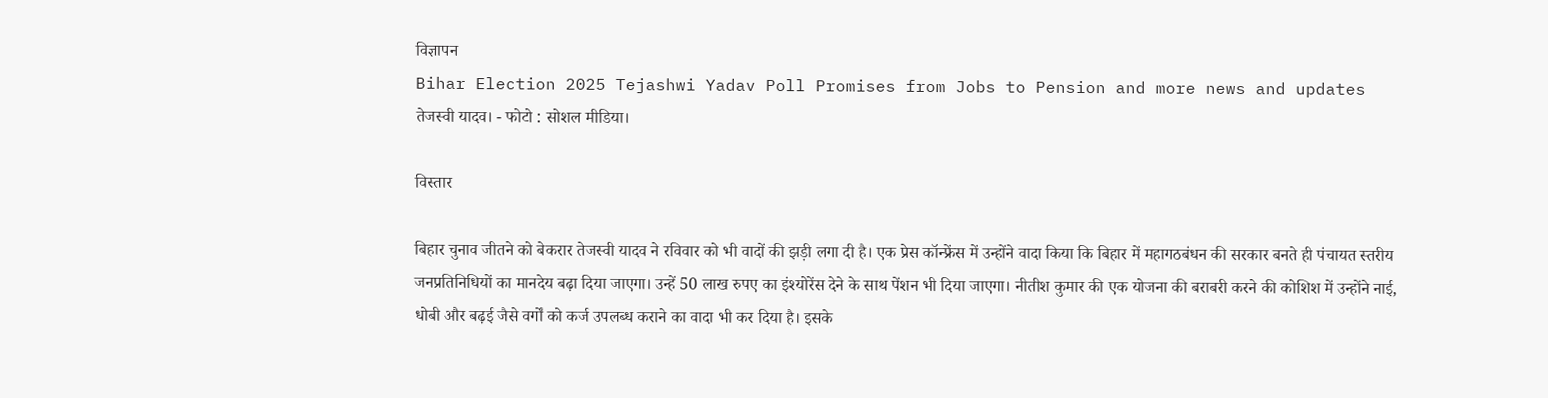विज्ञापन
Bihar Election 2025 Tejashwi Yadav Poll Promises from Jobs to Pension and more news and updates
तेजस्वी यादव। - फोटो : सोशल मीडिया।

विस्तार

बिहार चुनाव जीतने को बेकरार तेजस्वी यादव ने रविवार को भी वादों की झड़ी लगा दी है। एक प्रेस कॉन्फ्रेंस में उन्होंने वादा किया कि बिहार में महागठबंधन की सरकार बनते ही पंचायत स्तरीय जनप्रतिनिधियों का मानदेय बढ़ा दिया जाएगा। उन्हें 50 लाख रुपए का इंश्योरेंस देने के साथ पेंशन भी दिया जाएगा। नीतीश कुमार की एक योजना की बराबरी करने की कोशिश में उन्होंने नाई, धोबी और बढ़ई जैसे वर्गों को कर्ज उपलब्ध कराने का वादा भी कर दिया है। इसके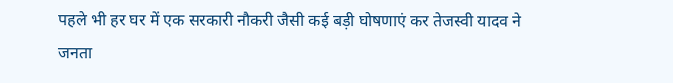पहले भी हर घर में एक सरकारी नौकरी जैसी कई बड़ी घोषणाएं कर तेजस्वी यादव ने जनता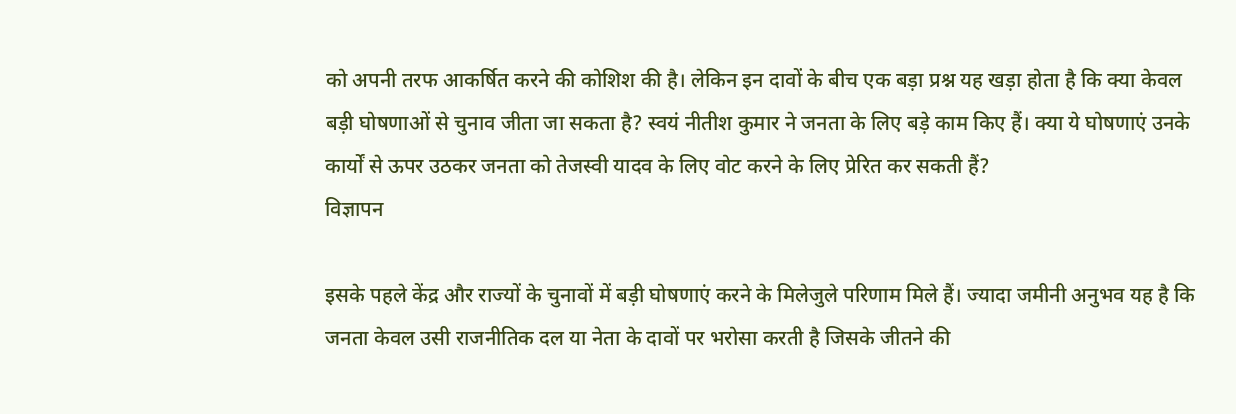को अपनी तरफ आकर्षित करने की कोशिश की है। लेकिन इन दावों के बीच एक बड़ा प्रश्न यह खड़ा होता है कि क्या केवल बड़ी घोषणाओं से चुनाव जीता जा सकता है? स्वयं नीतीश कुमार ने जनता के लिए बड़े काम किए हैं। क्या ये घोषणाएं उनके कार्यों से ऊपर उठकर जनता को तेजस्वी यादव के लिए वोट करने के लिए प्रेरित कर सकती हैं?
विज्ञापन

इसके पहले केंद्र और राज्यों के चुनावों में बड़ी घोषणाएं करने के मिलेजुले परिणाम मिले हैं। ज्यादा जमीनी अनुभव यह है कि जनता केवल उसी राजनीतिक दल या नेता के दावों पर भरोसा करती है जिसके जीतने की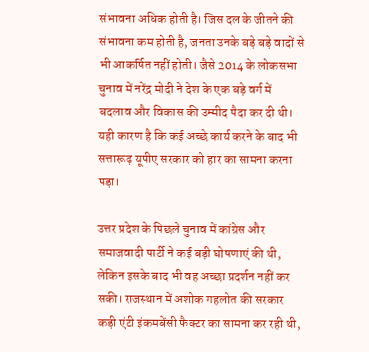संभावना अधिक होती है। जिस दल के जीतने की संभावना कम होती है, जनता उनके बड़े बड़े वादों से भी आकर्षित नहीं होती। जैसे 2014 के लोकसभा चुनाव में नरेंद्र मोदी ने देश के एक बड़े वर्ग में बदलाव और विकास की उम्मीद पैदा कर दी थी। यही कारण है कि कई अच्छे कार्य करने के बाद भी सत्तारूढ़ यूपीए सरकार को हार का सामना करना पड़ा।

उत्तर प्रदेश के पिछले चुनाव में कांग्रेस और समाजवादी पार्टी ने कई बड़ी घोषणाएं की थी, लेकिन इसके बाद भी वह अच्छा प्रदर्शन नहीं कर सकी। राजस्थान में अशोक गहलोत की सरकार कड़ी एंटी इंकमबेंसी फैक्टर का सामना कर रही थी,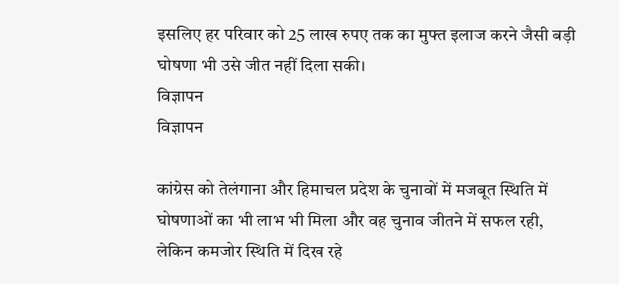इसलिए हर परिवार को 25 लाख रुपए तक का मुफ्त इलाज करने जैसी बड़ी घोषणा भी उसे जीत नहीं दिला सकी।
विज्ञापन
विज्ञापन

कांग्रेस को तेलंगाना और हिमाचल प्रदेश के चुनावों में मजबूत स्थिति में घोषणाओं का भी लाभ भी मिला और वह चुनाव जीतने में सफल रही, लेकिन कमजोर स्थिति में दिख रहे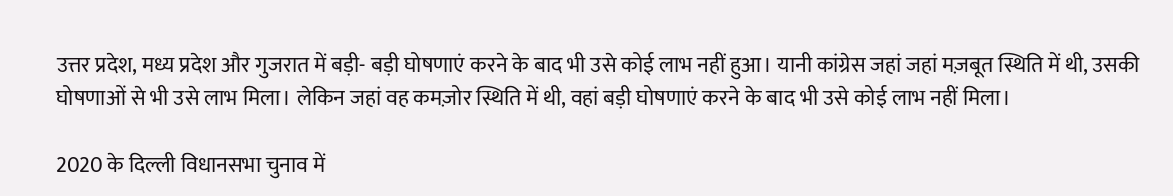उत्तर प्रदेश, मध्य प्रदेश और गुजरात में बड़ी- बड़ी घोषणाएं करने के बाद भी उसे कोई लाभ नहीं हुआ। यानी कांग्रेस जहां जहां मज़बूत स्थिति में थी, उसकी घोषणाओं से भी उसे लाभ मिला। लेकिन जहां वह कमज़ोर स्थिति में थी, वहां बड़ी घोषणाएं करने के बाद भी उसे कोई लाभ नहीं मिला।

2020 के दिल्ली विधानसभा चुनाव में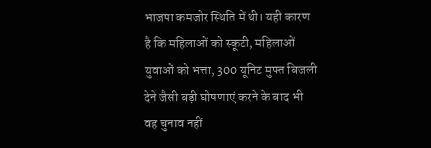भाजपा कमजोर स्थिति में थी। यही कारण है कि महिलाओं को स्कूटी, महिलाओं युवाओं को भत्ता, 300 यूनिट मुफ्त बिजली देने जैसी बड़ी घोषणाएं करने के बाद भी वह चुनाव नहीं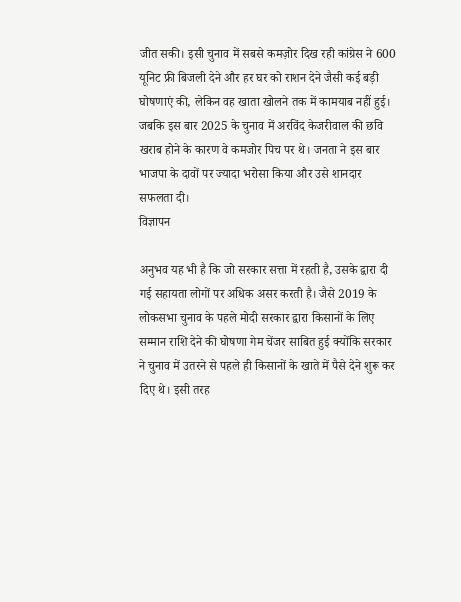जीत सकी। इसी चुनाव में सबसे कमज़ोर दिख रही कांग्रेस ने 600 यूनिट फ्री बिजली देने और हर घर को राशन देने जैसी कई बड़ी घोषणाएं की, लेकिन वह खाता खोलने तक में कामयाब नहीं हुई। जबकि इस बार 2025 के चुनाव में अरविंद केजरीवाल की छवि खराब होने के कारण वे कमजोर पिच पर थे। जनता ने इस बार भाजपा के दावों पर ज्यादा भरोसा किया और उसे शानदार सफलता दी।
विज्ञापन

अनुभव यह भी है कि जो सरकार सत्ता में रहती है, उसके द्वारा दी गई सहायता लोगों पर अधिक असर करती है। जैसे 2019 के लोकसभा चुनाव के पहले मोदी सरकार द्वारा किसानों के लिए सम्मान राशि देने की घोषणा गेम चेंजर साबित हुई क्योंकि सरकार ने चुनाव में उतरने से पहले ही किसानों के खाते में पैसे देने शुरू कर दिए थे। इसी तरह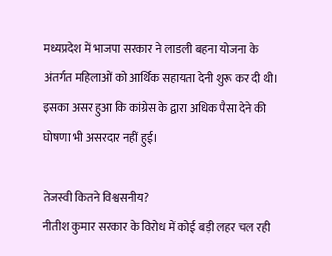मध्यप्रदेश में भाजपा सरकार ने लाडली बहना योजना के अंतर्गत महिलाओं को आर्थिक सहायता देनी शुरू कर दी थी। इसका असर हुआ कि कांग्रेस के द्वारा अधिक पैसा देने की घोषणा भी असरदार नहीं हुई।

तेजस्वी कितने विश्वसनीय?
नीतीश कुमार सरकार के विरोध में कोई बड़ी लहर चल रही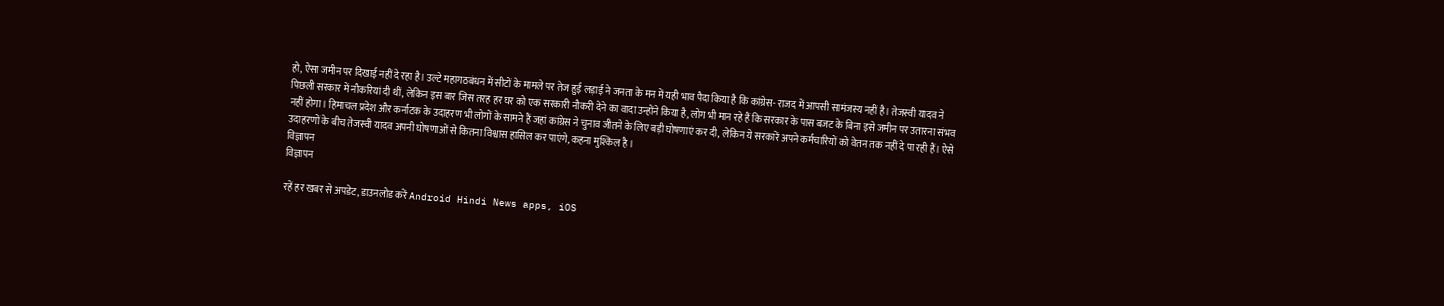हो, ऐसा जमीन पर दिखाई नहीं दे रहा है। उल्टे महागठबंधन में सीटों के मामले पर तेज हुई लड़ाई ने जनता के मन में यही भाव पैदा किया है कि कांग्रेस- राजद में आपसी सामंजस्य नहीं है। तेजस्वी यादव ने पिछली सरकार में नौकरियां दी थीं, लेकिन इस बार जिस तरह हर घर को एक सरकारी नौकरी देने का वादा उन्होंने किया है, लोग भी मान रहे हैं कि सरकार के पास बजट के बिना इसे जमीन पर उतारना संभव नहीं होगा। हिमाचल प्रदेश और कर्नाटक के उदाहरण भी लोगों के सामने हैं जहां कांग्रेस ने चुनाव जीतने के लिए बड़ी घोषणाएं कर दी, लेकिन ये सरकारें अपने कर्मचारियों को वेतन तक नहीं दे पा रही हैं। ऐसे उदाहरणों के बीच तेजस्वी यादव अपनी घोषणाओं से कितना विश्वास हासिल कर पाएंगे, कहना मुश्किल है ।
विज्ञापन
विज्ञापन

रहें हर खबर से अपडेट, डाउनलोड करें Android Hindi News apps, iOS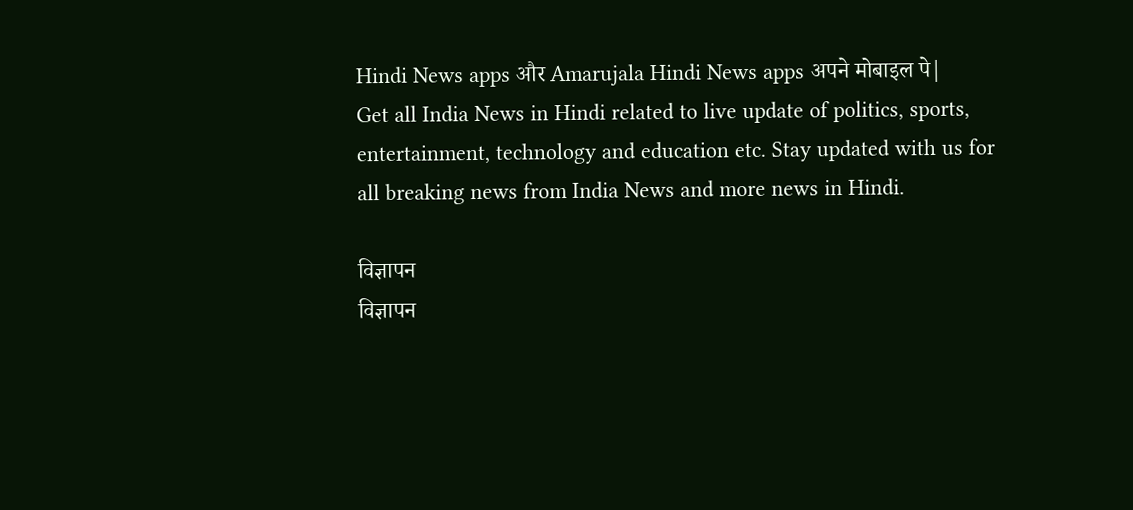Hindi News apps और Amarujala Hindi News apps अपने मोबाइल पे|
Get all India News in Hindi related to live update of politics, sports, entertainment, technology and education etc. Stay updated with us for all breaking news from India News and more news in Hindi.

विज्ञापन
विज्ञापन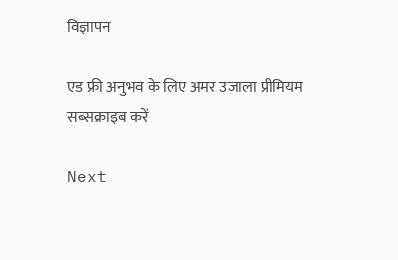विज्ञापन

एड फ्री अनुभव के लिए अमर उजाला प्रीमियम सब्सक्राइब करें

Next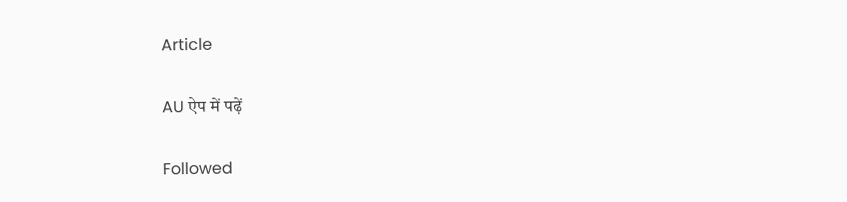Article

AU ऐप में पढ़ें

Followed